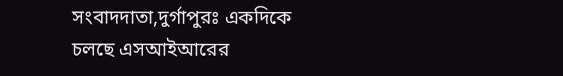সংবাদদাতা,দুর্গাপুরঃ একদিকে চলছে এসআইআরের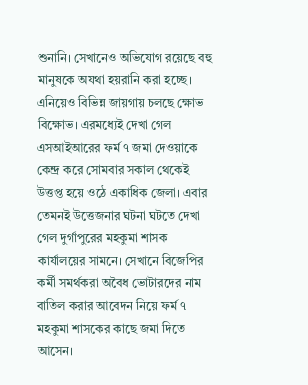শুনানি। সেখানেও অভিযোগ রয়েছে বহু মানুষকে অযথা হয়রানি করা হচ্ছে। এনিয়েও বিভিন্ন জায়গায় চলছে ক্ষোভ বিক্ষোভ। এরমধ্যেই দেখা গেল এসআইআরের ফর্ম ৭ জমা দেওয়াকে কেন্দ্র করে সোমবার সকাল থেকেই উত্তপ্ত হয়ে ওঠে একাধিক জেলা। এবার তেমনই উত্তেজনার ঘটনা ঘটতে দেখা গেল দুর্গাপুরের মহকুমা শাসক কার্যালয়ের সামনে। সেখানে বিজেপির কর্মী সমর্থকরা অবৈধ ভোটারদের নাম বাতিল করার আবেদন নিয়ে ফর্ম ৭ মহকুমা শাসকের কাছে জমা দিতে আসেন।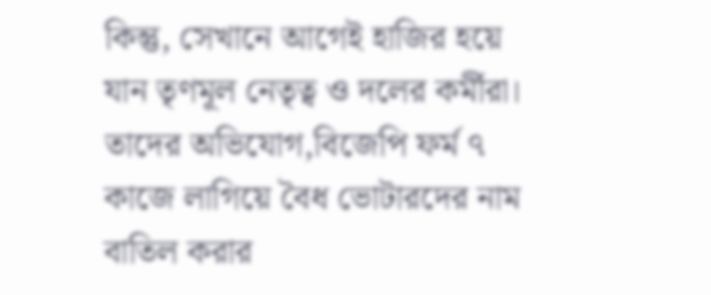কিন্তু, সেখানে আগেই হাজির হয়ে যান তৃণমূল নেতৃত্ব ও দলের কর্মীরা। তাদের অভিযোগ,বিজেপি ফর্ম ৭ কাজে লাগিয়ে বৈধ ভোটারদের নাম বাতিল করার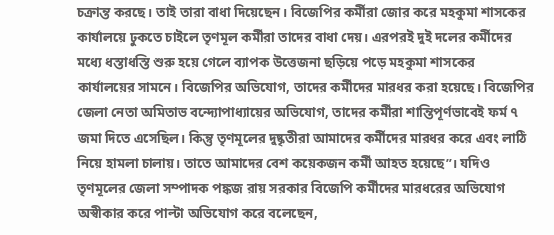চক্রান্ত করছে। তাই তারা বাধা দিয়েছেন। বিজেপির কর্মীরা জোর করে মহকুমা শাসকের কার্যালয়ে ঢুকতে চাইলে তৃণমূল কর্মীরা তাদের বাধা দেয়। এরপরই দুই দলের কর্মীদের মধ্যে ধস্তাধস্তি শুরু হয়ে গেলে ব্যাপক উত্তেজনা ছড়িয়ে পড়ে মহকুমা শাসকের কার্যালয়ের সামনে। বিজেপির অভিযোগ, তাদের কর্মীদের মারধর করা হয়েছে। বিজেপির জেলা নেতা অমিতাভ বন্দ্যোপাধ্যায়ের অভিযোগ, তাদের কর্মীরা শান্তিপূর্ণভাবেই ফর্ম ৭ জমা দিতে এসেছিল। কিন্তু তৃণমূলের দুষ্কৃতীরা আমাদের কর্মীদের মারধর করে এবং লাঠি নিয়ে হামলা চালায়। তাতে আমাদের বেশ কয়েকজন কর্মী আহত হয়েছে”। যদিও তৃণমূলের জেলা সম্পাদক পঙ্কজ রায় সরকার বিজেপি কর্মীদের মারধরের অভিযোগ অস্বীকার করে পাল্টা অভিযোগ করে বলেছেন,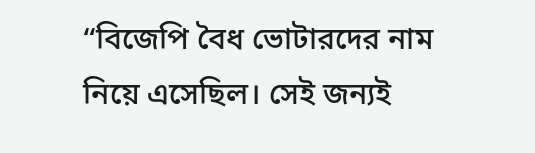“বিজেপি বৈধ ভোটারদের নাম নিয়ে এসেছিল। সেই জন্যই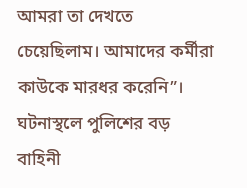আমরা তা দেখতে চেয়েছিলাম। আমাদের কর্মীরা কাউকে মারধর করেনি”। ঘটনাস্থলে পুলিশের বড় বাহিনী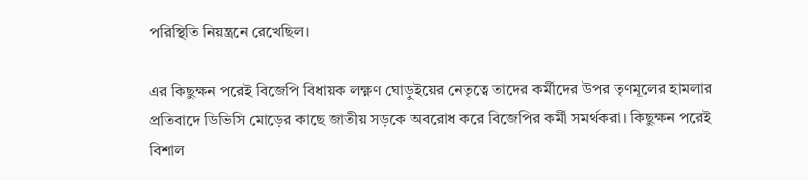পরিস্থিতি নিয়ন্ত্রনে রেখেছিল।

এর কিছুক্ষন পরেই বিজেপি বিধায়ক লক্ষ্ণণ ঘোড়ুইয়ের নেতৃত্বে তাদের কর্মীদের উপর তৃণমূলের হামলার প্রতিবাদে ডিভিসি মোড়ের কাছে জাতীয় সড়কে অবরোধ করে বিজেপির কর্মী সমর্থকরা। কিছুক্ষন পরেই বিশাল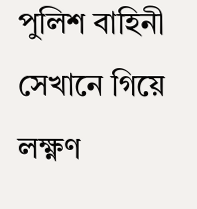পুলিশ বাহিনী সেখানে গিয়ে লক্ষ্ণণ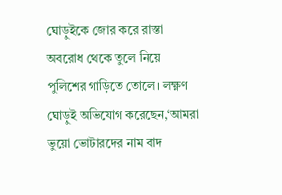ঘোড়ুইকে জোর করে রাস্তা অবরোধ থেকে তুলে নিয়ে পুলিশের গাড়িতে তোলে। লক্ষ্ণণ ঘোড়ুই অভিযোগ করেছেন,‘আমরা ভুয়ো ভোটারদের নাম বাদ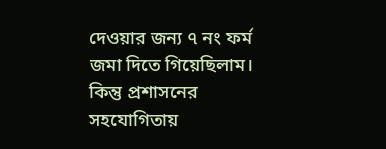দেওয়ার জন্য ৭ নং ফর্ম জমা দিতে গিয়েছিলাম। কিন্তু প্রশাসনের সহযোগিতায়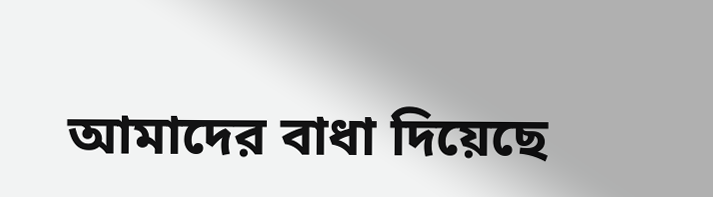আমাদের বাধা দিয়েছে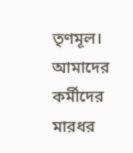তৃণমূল। আমাদের কর্মীদের মারধর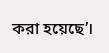করা হয়েছে’।